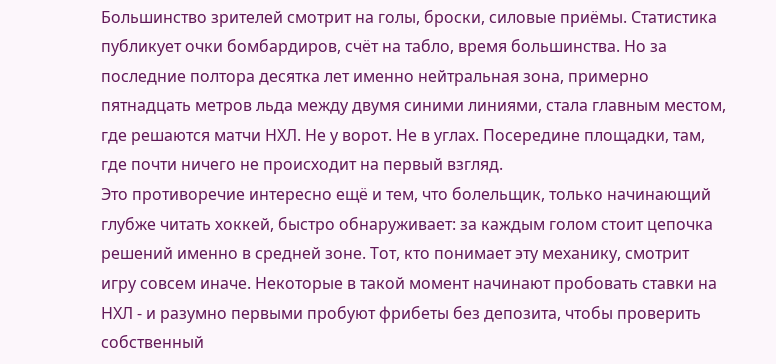Большинство зрителей смотрит на голы, броски, силовые приёмы. Статистика публикует очки бомбардиров, счёт на табло, время большинства. Но за последние полтора десятка лет именно нейтральная зона, примерно пятнадцать метров льда между двумя синими линиями, стала главным местом, где решаются матчи НХЛ. Не у ворот. Не в углах. Посередине площадки, там, где почти ничего не происходит на первый взгляд.
Это противоречие интересно ещё и тем, что болельщик, только начинающий глубже читать хоккей, быстро обнаруживает: за каждым голом стоит цепочка решений именно в средней зоне. Тот, кто понимает эту механику, смотрит игру совсем иначе. Некоторые в такой момент начинают пробовать ставки на НХЛ - и разумно первыми пробуют фрибеты без депозита, чтобы проверить собственный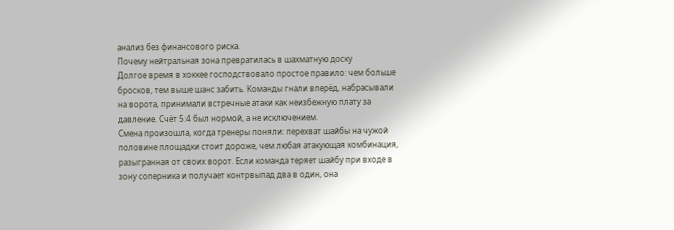анализ без финансового риска.
Почему нейтральная зона превратилась в шахматную доску
Долгое время в хоккее господствовало простое правило: чем больше бросков, тем выше шанс забить. Команды гнали вперёд, набрасывали на ворота, принимали встречные атаки как неизбежную плату за давление. Счёт 5:4 был нормой, а не исключением.
Смена произошла, когда тренеры поняли: перехват шайбы на чужой половине площадки стоит дороже, чем любая атакующая комбинация, разыгранная от своих ворот. Если команда теряет шайбу при входе в зону соперника и получает контрвыпад два в один, она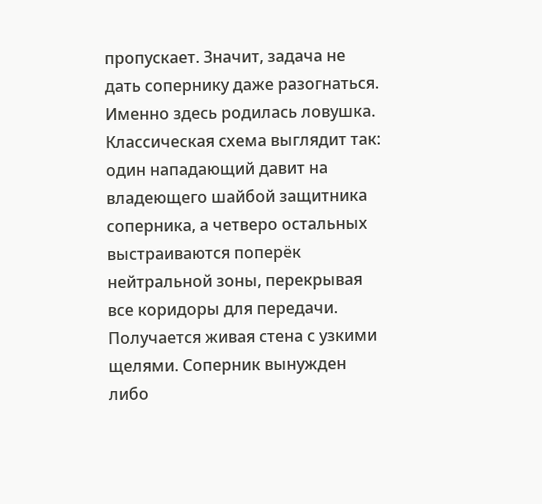пропускает. Значит, задача не дать сопернику даже разогнаться. Именно здесь родилась ловушка.
Классическая схема выглядит так: один нападающий давит на владеющего шайбой защитника соперника, а четверо остальных выстраиваются поперёк нейтральной зоны, перекрывая все коридоры для передачи. Получается живая стена с узкими щелями. Соперник вынужден либо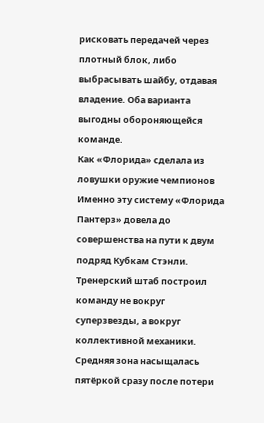рисковать передачей через плотный блок, либо выбрасывать шайбу, отдавая владение. Оба варианта выгодны обороняющейся команде.
Как «Флорида» сделала из ловушки оружие чемпионов
Именно эту систему «Флорида Пантерз» довела до совершенства на пути к двум подряд Кубкам Стэнли. Тренерский штаб построил команду не вокруг суперзвезды, а вокруг коллективной механики. Средняя зона насыщалась пятёркой сразу после потери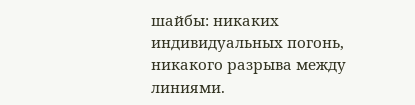шайбы: никаких индивидуальных погонь, никакого разрыва между линиями.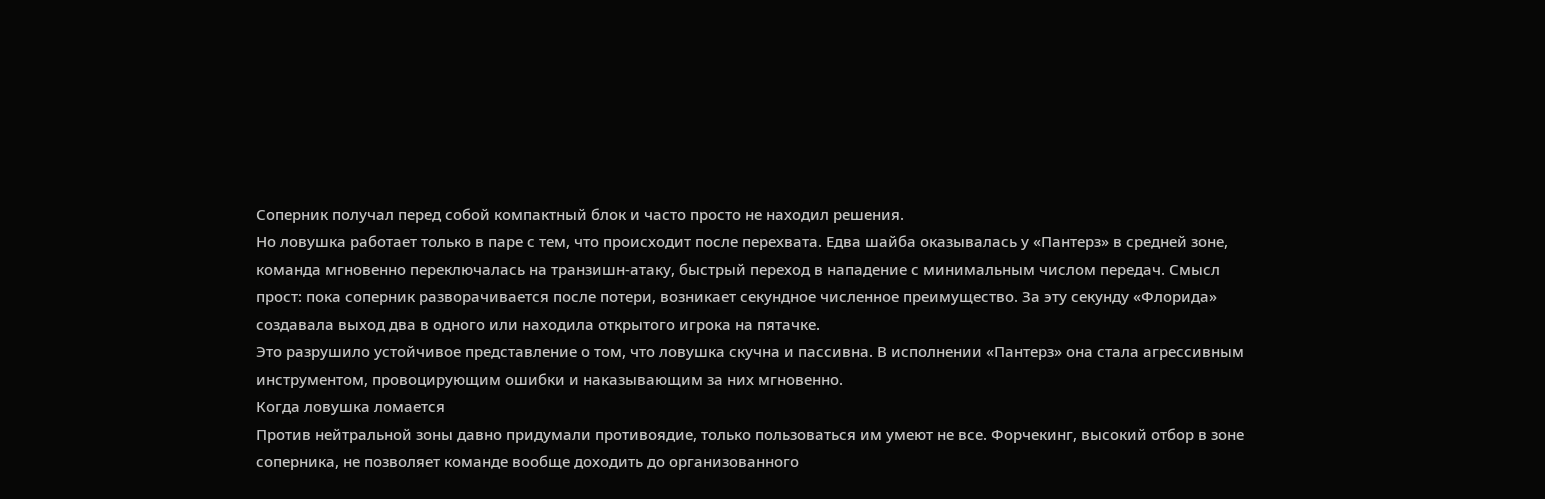Соперник получал перед собой компактный блок и часто просто не находил решения.
Но ловушка работает только в паре с тем, что происходит после перехвата. Едва шайба оказывалась у «Пантерз» в средней зоне, команда мгновенно переключалась на транзишн-атаку, быстрый переход в нападение с минимальным числом передач. Смысл прост: пока соперник разворачивается после потери, возникает секундное численное преимущество. За эту секунду «Флорида» создавала выход два в одного или находила открытого игрока на пятачке.
Это разрушило устойчивое представление о том, что ловушка скучна и пассивна. В исполнении «Пантерз» она стала агрессивным инструментом, провоцирующим ошибки и наказывающим за них мгновенно.
Когда ловушка ломается
Против нейтральной зоны давно придумали противоядие, только пользоваться им умеют не все. Форчекинг, высокий отбор в зоне соперника, не позволяет команде вообще доходить до организованного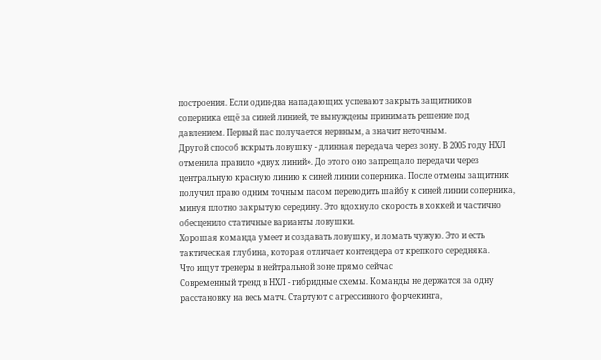построения. Если один-два нападающих успевают закрыть защитников соперника ещё за синей линией, те вынуждены принимать решение под давлением. Первый пас получается нервным, а значит неточным.
Другой способ вскрыть ловушку - длинная передача через зону. В 2005 году НХЛ отменила правило «двух линий». До этого оно запрещало передачи через центральную красную линию к синей линии соперника. После отмены защитник получил право одним точным пасом переводить шайбу к синей линии соперника, минуя плотно закрытую середину. Это вдохнуло скорость в хоккей и частично обесценило статичные варианты ловушки.
Хорошая команда умеет и создавать ловушку, и ломать чужую. Это и есть тактическая глубина, которая отличает контендера от крепкого середняка.
Что ищут тренеры в нейтральной зоне прямо сейчас
Современный тренд в НХЛ - гибридные схемы. Команды не держатся за одну расстановку на весь матч. Стартуют с агрессивного форчекинга,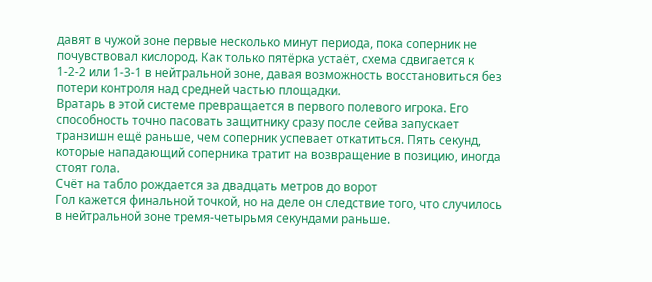давят в чужой зоне первые несколько минут периода, пока соперник не почувствовал кислород. Как только пятёрка устаёт, схема сдвигается к 1-2-2 или 1-3-1 в нейтральной зоне, давая возможность восстановиться без потери контроля над средней частью площадки.
Вратарь в этой системе превращается в первого полевого игрока. Его способность точно пасовать защитнику сразу после сейва запускает транзишн ещё раньше, чем соперник успевает откатиться. Пять секунд, которые нападающий соперника тратит на возвращение в позицию, иногда стоят гола.
Счёт на табло рождается за двадцать метров до ворот
Гол кажется финальной точкой, но на деле он следствие того, что случилось в нейтральной зоне тремя-четырьмя секундами раньше.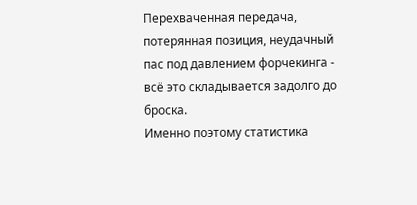Перехваченная передача, потерянная позиция, неудачный пас под давлением форчекинга - всё это складывается задолго до броска.
Именно поэтому статистика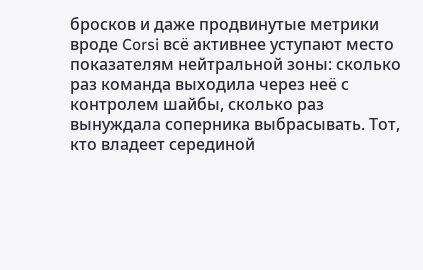бросков и даже продвинутые метрики вроде Corsi всё активнее уступают место показателям нейтральной зоны: сколько раз команда выходила через неё с контролем шайбы, сколько раз вынуждала соперника выбрасывать. Тот, кто владеет серединой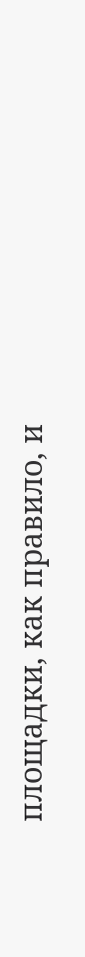площадки, как правило, и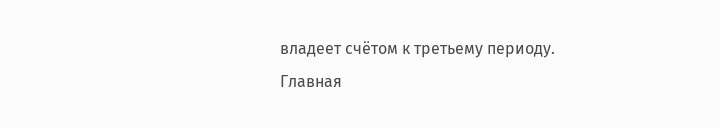владеет счётом к третьему периоду.
Главная